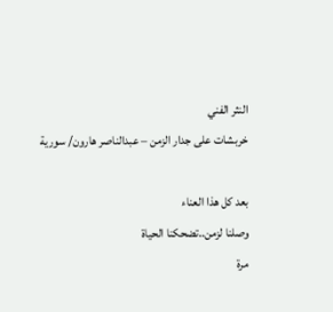النثر الفني
خربشات على جدار الزمن – عبدالناصر هارون/ سورية

بعد كل هذا العناء
وصلنا لزمن..تضحكنا الحياة
مرة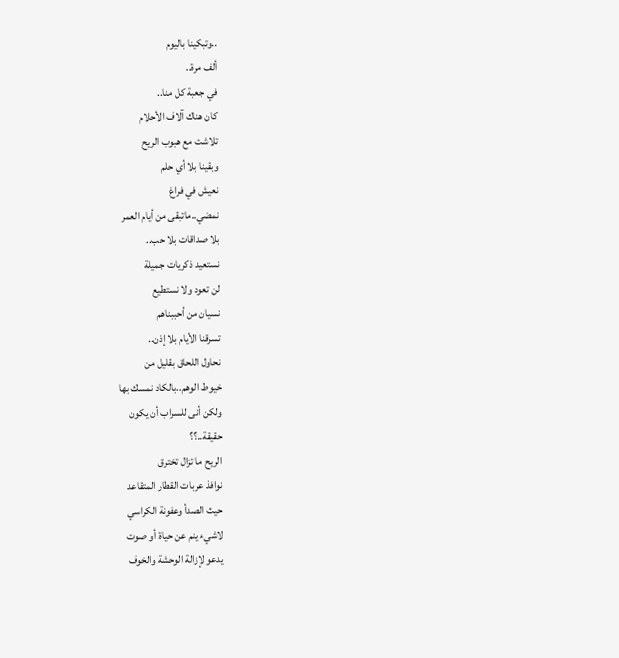..وتبكينا باليوم
ألف مرة..
في جعبة كل منا..
كان هناك آلاف الأحلام
تلاشت مع هبوب الريح
وبقينا بلا أي حلم
نعيش في فراغ
نمضي..ماتبقى من أيام العمر
بلا صداقات بلا حب..
نستعيد ذكريات جميلة
لن تعود ولا نستطيع
نسيان من أحببناهم
تسرقنا الأيام بلا إذن..
نحاول اللحاق بقليل من
خيوط الوهم..بالكاد نمسك بها
ولكن أنى للسراب أن يكون
حقيقة..؟؟
الريح ما تزال تخترق
نوافذ عربات القطار المتقاعد
حيث الصدأ وعفونة الكراسي
لاشيء ينم عن حياة أو صوت
يدعو لإزالة الوحشة والخوف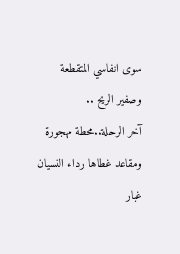سوى انفاسي المتقطعة
وصفير الريح ..
آخر الرحلة..محطة مهجورة
ومقاعد غطاها رداء النسيان
غبار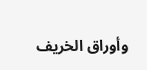وأوراق الخريف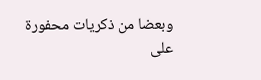وبعضا من ذكريات محفورة
على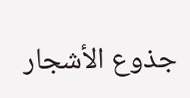جذوع الأشجار